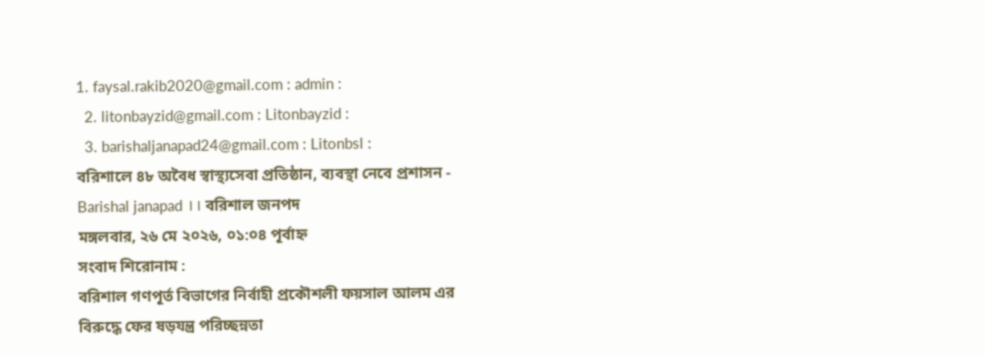1. faysal.rakib2020@gmail.com : admin :
  2. litonbayzid@gmail.com : Litonbayzid :
  3. barishaljanapad24@gmail.com : Litonbsl :
বরিশালে ৪৮ অবৈধ স্বাস্থ্যসেবা প্রতিষ্ঠান, ব্যবস্থা নেবে প্রশাসন - Barishal janapad ।। বরিশাল জনপদ
মঙ্গলবার, ২৬ মে ২০২৬, ০১:০৪ পূর্বাহ্ন
সংবাদ শিরোনাম :
বরিশাল গণপূর্ত বিভাগের নির্বাহী প্রকৌশলী ফয়সাল আলম এর বিরুদ্ধে ফের ষড়যন্ত্র পরিচ্ছন্নতা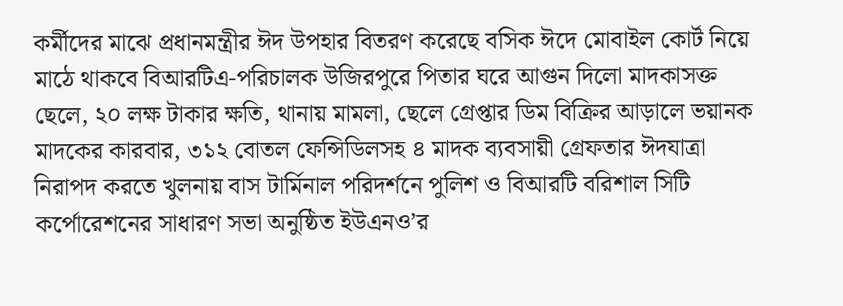কর্মীদের মাঝে প্রধানমন্ত্রীর ঈদ উপহার বিতরণ করেছে বসিক ঈদে মোবাইল কোর্ট নিয়ে মাঠে থাকবে বিআরটিএ-পরিচালক উজিরপুরে পিতার ঘরে আগুন দিলো মাদকাসক্ত ছেলে, ২০ লক্ষ টাকার ক্ষতি, থানায় মামলা, ছেলে গ্রেপ্তার ডিম বিক্রির আড়ালে ভয়ানক মাদকের কারবার, ৩১২ বোতল ফেন্সিডিলসহ ৪ মাদক ব্যবসায়ী গ্রেফতার ঈদযাত্রা নিরাপদ করতে খুলনায় বাস টার্মিনাল পরিদর্শনে পুলিশ ও বিআরটি বরিশাল সিটি কর্পোরেশনের সাধারণ সভা অনুষ্ঠিত ইউএনও’র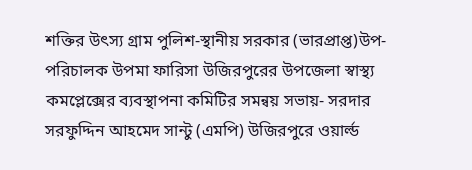শক্তির উৎস্য গ্রাম পুলিশ-স্থানীয় সরকার (ভারপ্রাপ্ত)উপ-পরিচালক উপমা ফারিসা উজিরপুরের উপজেলা স্বাস্থ্য কমপ্লেক্সের ব্যবস্থাপনা কমিটির সমন্বয় সভায়- সরদার সরফুদ্দিন আহমেদ সান্টু (এমপি) উজিরপুরে ওয়ার্ল্ড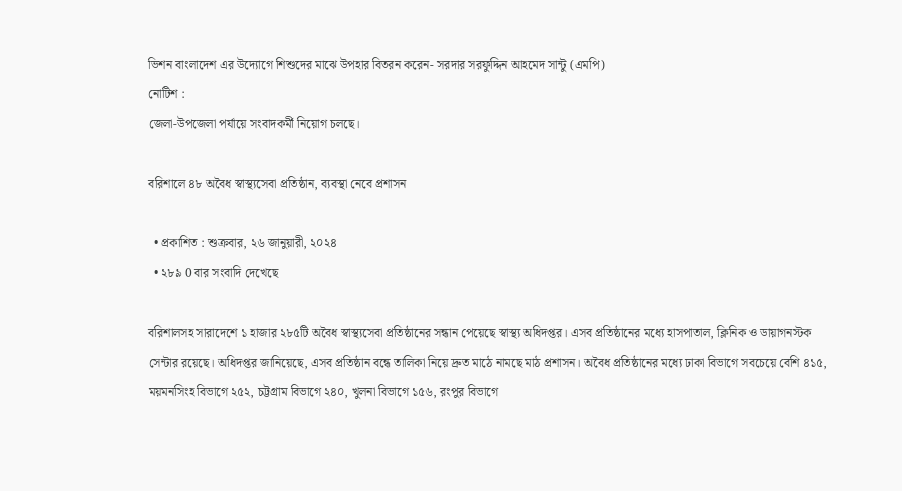ভিশন বাংলাদেশ এর উদ্যোগে শিশুদের মাঝে উপহার বিতরন করেন- সরদার সরফুদ্দিন আহমেদ সান্টু (এমপি)
নোটিশ :
জেলা-উপজেলা পর্যায়ে সংবাদকর্মী নিয়োগ চলছে।

বরিশালে ৪৮ অবৈধ স্বাস্থ্যসেবা প্রতিষ্ঠান, ব্যবস্থা নেবে প্রশাসন

  • প্রকাশিত : শুক্রবার, ২৬ জানুয়ারী, ২০২৪
  • ২৮৯ 0 বার সংবাদি দেখেছে

বরিশালসহ সারাদেশে ১ হাজার ২৮৫টি অবৈধ স্বাস্থ্যসেবা প্রতিষ্ঠানের সন্ধান পেয়েছে স্বাস্থ্য অধিদপ্তর। এসব প্রতিষ্ঠানের মধ্যে হাসপাতাল, ক্লিনিক ও ডায়াগনস্টক সেন্টার রয়েছে। অধিদপ্তর জানিয়েছে, এসব প্রতিষ্ঠান বন্ধে তালিকা নিয়ে দ্রুত মাঠে নামছে মাঠ প্রশাসন। অবৈধ প্রতিষ্ঠানের মধ্যে ঢাকা বিভাগে সবচেয়ে বেশি ৪১৫, ময়মনসিংহ বিভাগে ২৫২, চট্টগ্রাম বিভাগে ২৪০, খুলনা বিভাগে ১৫৬, রংপুর বিভাগে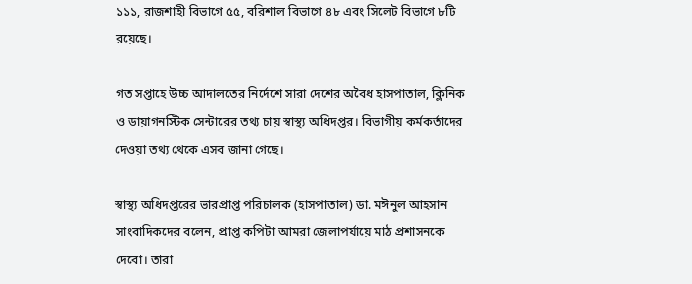১১১, রাজশাহী বিভাগে ৫৫, বরিশাল বিভাগে ৪৮ এবং সিলেট বিভাগে ৮টি রয়েছে।

গত সপ্তাহে উচ্চ আদালতের নির্দেশে সারা দেশের অবৈধ হাসপাতাল, ক্লিনিক ও ডায়াগনস্টিক সেন্টারের তথ্য চায় স্বাস্থ্য অধিদপ্তর। বিভাগীয় কর্মকর্তাদের দেওয়া তথ্য থেকে এসব জানা গেছে।

স্বাস্থ্য অধিদপ্তরের ভারপ্রাপ্ত পরিচালক (হাসপাতাল) ডা. মঈনুল আহসান সাংবাদিকদের বলেন, প্রাপ্ত কপিটা আমরা জেলাপর্যায়ে মাঠ প্রশাসনকে দেবো। তারা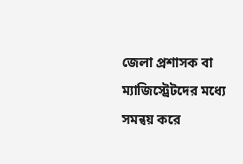জেলা প্রশাসক বা ম্যাজিস্ট্রেটদের মধ্যে সমন্বয় করে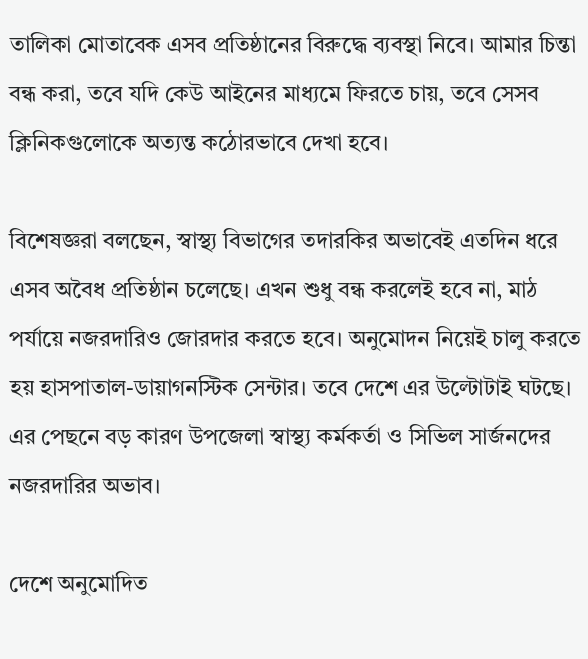তালিকা মোতাবেক এসব প্রতিষ্ঠানের বিরুদ্ধে ব্যবস্থা নিবে। আমার চিন্তা বন্ধ করা, তবে যদি কেউ আইনের মাধ্যমে ফিরতে চায়, তবে সেসব ক্লিনিকগুলোকে অত্যন্ত কঠোরভাবে দেখা হবে।

বিশেষজ্ঞরা বলছেন, স্বাস্থ্য বিভাগের তদারকির অভাবেই এতদিন ধরে এসব অবৈধ প্রতিষ্ঠান চলেছে। এখন শুধু বন্ধ করলেই হবে না, মাঠ পর্যায়ে নজরদারিও জোরদার করতে হবে। অনুমোদন নিয়েই চালু করতে হয় হাসপাতাল-ডায়াগনস্টিক সেন্টার। তবে দেশে এর উল্টোটাই ঘটছে। এর পেছনে বড় কারণ উপজেলা স্বাস্থ্য কর্মকর্তা ও সিভিল সার্জনদের নজরদারির অভাব।

দেশে অনুমোদিত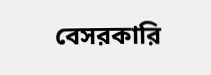বেসরকারি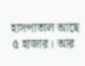হাসপাতাল আছে ৫ হাজার। আর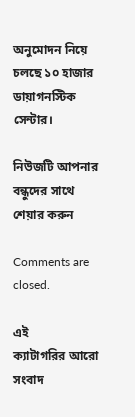অনুমোদন নিয়ে চলছে ১০ হাজার ডায়াগনস্টিক সেন্টার।

নিউজটি আপনার বন্ধুদের সাথে শেয়ার করুন

Comments are closed.

এই ক্যাটাগরির ‍আরো সংবাদ